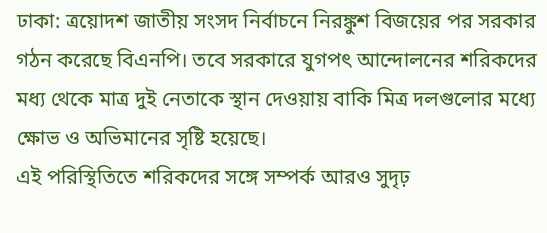ঢাকা: ত্রয়োদশ জাতীয় সংসদ নির্বাচনে নিরঙ্কুশ বিজয়ের পর সরকার গঠন করেছে বিএনপি। তবে সরকারে যুগপৎ আন্দোলনের শরিকদের মধ্য থেকে মাত্র দুই নেতাকে স্থান দেওয়ায় বাকি মিত্র দলগুলোর মধ্যে ক্ষোভ ও অভিমানের সৃষ্টি হয়েছে।
এই পরিস্থিতিতে শরিকদের সঙ্গে সম্পর্ক আরও সুদৃঢ়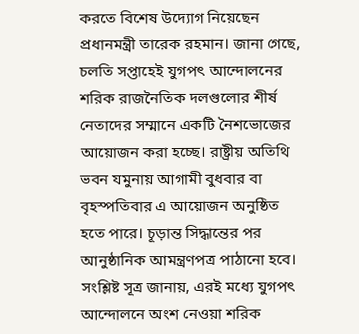করতে বিশেষ উদ্যোগ নিয়েছেন প্রধানমন্ত্রী তারেক রহমান। জানা গেছে, চলতি সপ্তাহেই যুগপৎ আন্দোলনের শরিক রাজনৈতিক দলগুলোর শীর্ষ নেতাদের সম্মানে একটি নৈশভোজের আয়োজন করা হচ্ছে। রাষ্ট্রীয় অতিথি ভবন যমুনায় আগামী বুধবার বা বৃহস্পতিবার এ আয়োজন অনুষ্ঠিত হতে পারে। চূড়ান্ত সিদ্ধান্তের পর আনুষ্ঠানিক আমন্ত্রণপত্র পাঠানো হবে।
সংশ্লিষ্ট সূত্র জানায়, এরই মধ্যে যুগপৎ আন্দোলনে অংশ নেওয়া শরিক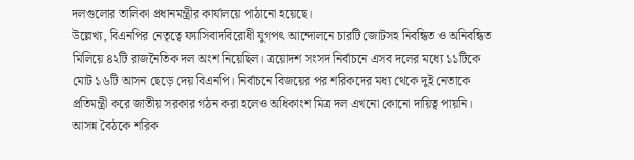দলগুলোর তালিকা প্রধানমন্ত্রীর কার্যালয়ে পাঠানো হয়েছে।
উল্লেখ্য, বিএনপির নেতৃত্বে ফ্যাসিবাদবিরোধী যুগপৎ আন্দোলনে চারটি জোটসহ নিবন্ধিত ও অনিবন্ধিত মিলিয়ে ৪২টি রাজনৈতিক দল অংশ নিয়েছিল। ত্রয়োদশ সংসদ নির্বাচনে এসব দলের মধ্যে ১১টিকে মোট ১৬টি আসন ছেড়ে দেয় বিএনপি। নির্বাচনে বিজয়ের পর শরিকদের মধ্য থেকে দুই নেতাকে প্রতিমন্ত্রী করে জাতীয় সরকার গঠন করা হলেও অধিকাংশ মিত্র দল এখনো কোনো দায়িত্ব পায়নি।
আসন্ন বৈঠকে শরিক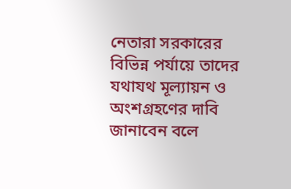নেতারা সরকারের বিভিন্ন পর্যায়ে তাদের যথাযথ মূল্যায়ন ও অংশগ্রহণের দাবি জানাবেন বলে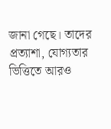জানা গেছে। তাদের প্রত্যাশা, যোগ্যতার ভিত্তিতে আরও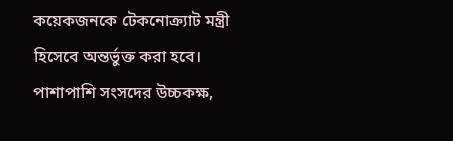কয়েকজনকে টেকনোক্র্যাট মন্ত্রী হিসেবে অন্তর্ভুক্ত করা হবে। পাশাপাশি সংসদের উচ্চকক্ষ,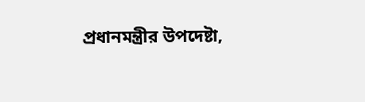প্রধানমন্ত্রীর উপদেষ্টা,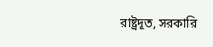রাষ্ট্রদূত, সরকারি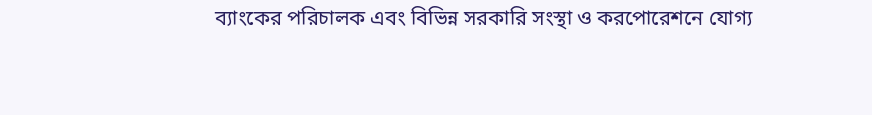ব্যাংকের পরিচালক এবং বিভিন্ন সরকারি সংস্থা ও করপোরেশনে যোগ্য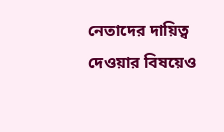নেতাদের দায়িত্ব দেওয়ার বিষয়েও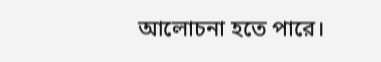আলোচনা হতে পারে।